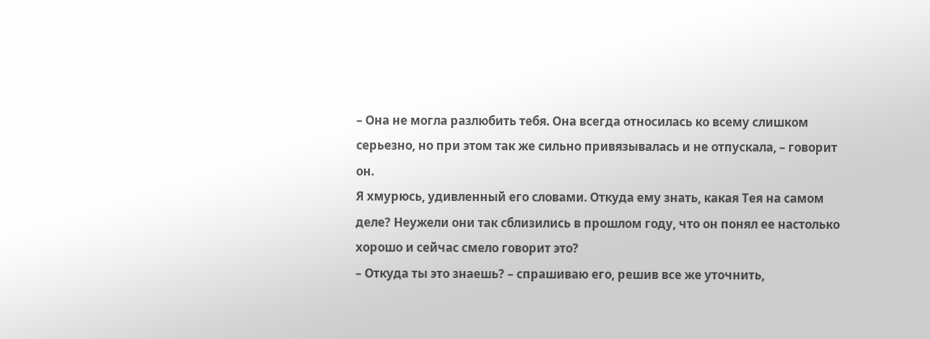– Она не могла разлюбить тебя. Она всегда относилась ко всему слишком серьезно, но при этом так же сильно привязывалась и не отпускала, – говорит он.
Я хмурюсь, удивленный его словами. Откуда ему знать, какая Тея на самом деле? Неужели они так сблизились в прошлом году, что он понял ее настолько хорошо и сейчас смело говорит это?
– Откуда ты это знаешь? – спрашиваю его, решив все же уточнить,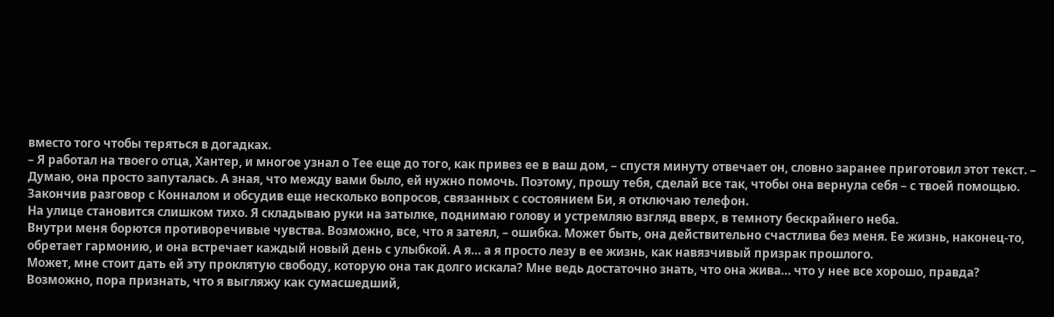вместо того чтобы теряться в догадках.
– Я работал на твоего отца, Хантер, и многое узнал о Тее еще до того, как привез ее в ваш дом, – спустя минуту отвечает он, словно заранее приготовил этот текст. – Думаю, она просто запуталась. А зная, что между вами было, ей нужно помочь. Поэтому, прошу тебя, сделай все так, чтобы она вернула себя – с твоей помощью.
Закончив разговор с Конналом и обсудив еще несколько вопросов, связанных с состоянием Би, я отключаю телефон.
На улице становится слишком тихо. Я складываю руки на затылке, поднимаю голову и устремляю взгляд вверх, в темноту бескрайнего неба.
Внутри меня борются противоречивые чувства. Возможно, все, что я затеял, – ошибка. Может быть, она действительно счастлива без меня. Ее жизнь, наконец-то, обретает гармонию, и она встречает каждый новый день с улыбкой. А я… а я просто лезу в ее жизнь, как навязчивый призрак прошлого.
Может, мне стоит дать ей эту проклятую свободу, которую она так долго искала? Мне ведь достаточно знать, что она жива… что у нее все хорошо, правда?
Возможно, пора признать, что я выгляжу как сумасшедший,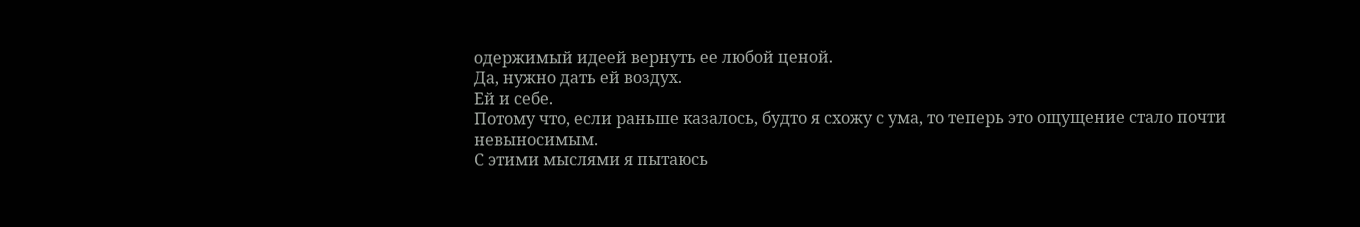одержимый идеей вернуть ее любой ценой.
Да, нужно дать ей воздух.
Ей и себе.
Потому что, если раньше казалось, будто я схожу с ума, то теперь это ощущение стало почти невыносимым.
С этими мыслями я пытаюсь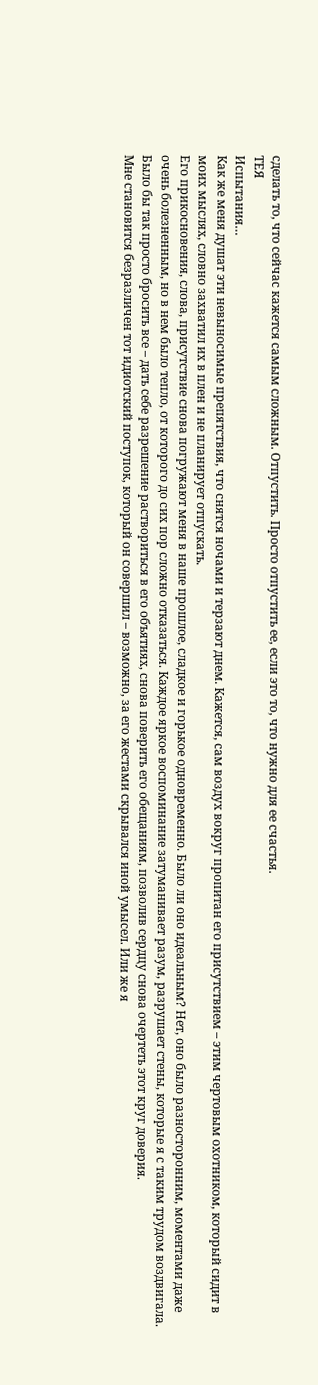сделать то, что сейчас кажется самым сложным. Отпустить. Просто отпустить ее, если это то, что нужно для ее счастья.
ТЕЯ
Испытания…
Как же меня душат эти невыносимые препятствия, что снятся ночами и терзают днем. Кажется, сам воздух вокруг пропитан его присутствием – этим чертовым охотником, который сидит в моих мыслях, словно захватил их в плен и не планирует отпускать.
Его прикосновения, слова, присутствие снова погружают меня в наше прошлое, сладкое и горькое одновременно. Было ли оно идеальным? Нет, оно было разносторонним, моментами даже очень болезненным, но в нем было тепло, от которого до сих пор сложно отказаться. Каждое яркое воспоминание затуманивает разум, разрушает стены, которые я с таким трудом воздвигала.
Было бы так просто бросить все – дать себе разрешение раствориться в его объятиях, снова поверить его обещаниям, позволив сердцу снова очертеть этот круг доверия.
Мне становится безразличен тот идиотский поступок, который он совершил – возможно, за его жестами скрывался иной умысел. Или же я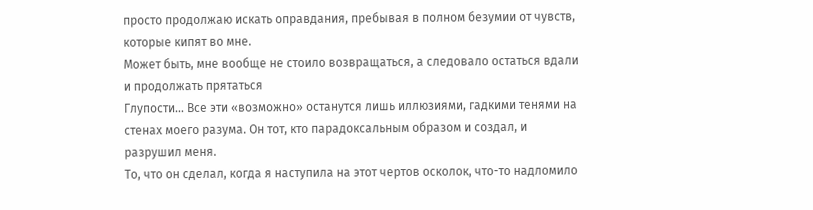просто продолжаю искать оправдания, пребывая в полном безумии от чувств, которые кипят во мне.
Может быть, мне вообще не стоило возвращаться, а следовало остаться вдали и продолжать прятаться
Глупости… Все эти «возможно» останутся лишь иллюзиями, гадкими тенями на стенах моего разума. Он тот, кто парадоксальным образом и создал, и разрушил меня.
То, что он сделал, когда я наступила на этот чертов осколок, что-то надломило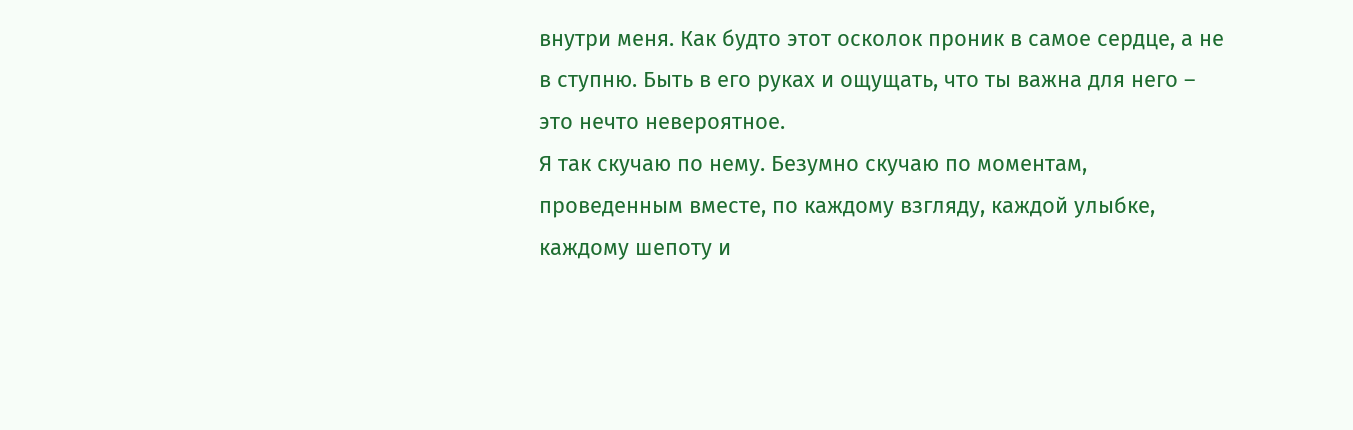внутри меня. Как будто этот осколок проник в самое сердце, а не в ступню. Быть в его руках и ощущать, что ты важна для него – это нечто невероятное.
Я так скучаю по нему. Безумно скучаю по моментам, проведенным вместе, по каждому взгляду, каждой улыбке, каждому шепоту и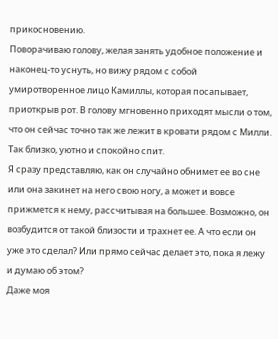прикосновению.
Поворачиваю голову, желая занять удобное положение и наконец-то уснуть, но вижу рядом с собой умиротворенное лицо Камиллы, которая посапывает, приоткрыв рот. В голову мгновенно приходят мысли о том, что он сейчас точно так же лежит в кровати рядом с Милли. Так близко, уютно и спокойно спит.
Я сразу представляю, как он случайно обнимет ее во сне или она закинет на него свою ногу, а может и вовсе прижмется к нему, рассчитывая на большее. Возможно, он возбудится от такой близости и трахнет ее. А что если он уже это сделал? Или прямо сейчас делает это, пока я лежу и думаю об этом?
Даже моя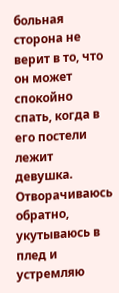больная сторона не верит в то, что он может спокойно спать, когда в его постели лежит девушка.
Отворачиваюсь обратно, укутываюсь в плед и устремляю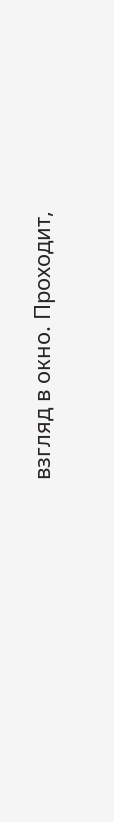взгляд в окно. Проходит,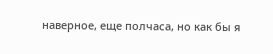наверное, еще полчаса, но как бы я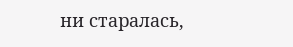ни старалась,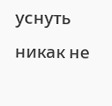уснуть никак не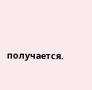получается.